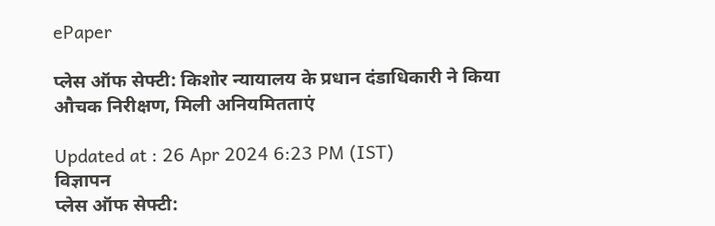ePaper

प्लेस ऑफ सेफ्टी: किशोर न्यायालय के प्रधान दंडाधिकारी ने किया औचक निरीक्षण, मिली अनियमितताएं

Updated at : 26 Apr 2024 6:23 PM (IST)
विज्ञापन
प्लेस ऑफ सेफ्टी: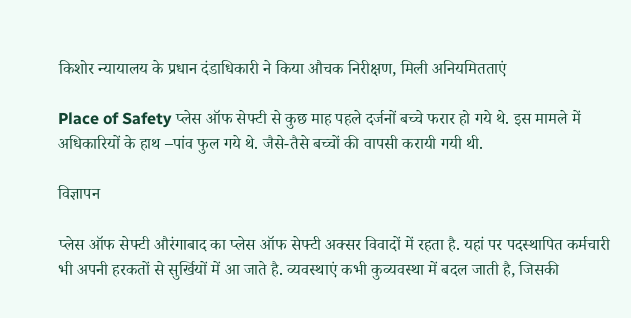किशोर न्यायालय के प्रधान दंडाधिकारी ने किया औचक निरीक्षण, मिली अनियमितताएं

Place of Safety प्लेस ऑफ सेफ्टी से कुछ माह पहले दर्जनों बच्चे फरार हो गये थे. इस मामले में अधिकारियों के हाथ –पांव फुल गये थे. जैसे-तैसे बच्चों की वापसी करायी गयी थी.

विज्ञापन

प्लेस ऑफ सेफ्टी औरंगाबाद का प्लेस ऑफ सेफ्टी अक्सर विवादों में रहता है. यहां पर पदस्थापित कर्मचारी भी अपनी हरकतों से सुर्खियों में आ जाते है. व्यवस्थाएं कभी कुव्यवस्था में बदल जाती है, जिसकी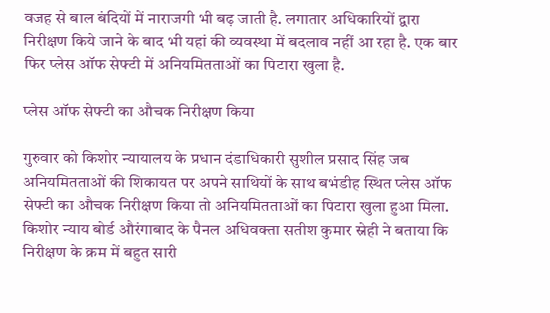वजह से बाल बंदियों में नाराजगी भी बढ़ जाती है. लगातार अधिकारियों द्वारा निरीक्षण किये जाने के बाद भी यहां की व्यवस्था में बदलाव नहीं आ रहा है. एक बार फिर प्लेस ऑफ सेफ्टी में अनियमितताओं का पिटारा खुला है.

प्लेस ऑफ सेफ्टी का औचक निरीक्षण किया

गुरुवार को किशोर न्यायालय के प्रधान दंडाधिकारी सुशील प्रसाद सिंह जब अनियमितताओं की शिकायत पर अपने साथियों के साथ बभंडीह स्थित प्लेस ऑफ सेफ्टी का औचक निरीक्षण किया तो अनियमितताओं का पिटारा खुला हुआ मिला. किशोर न्याय बोर्ड औरंगाबाद के पैनल अधिवक्ता सतीश कुमार स्नेही ने बताया कि निरीक्षण के क्रम में बहुत सारी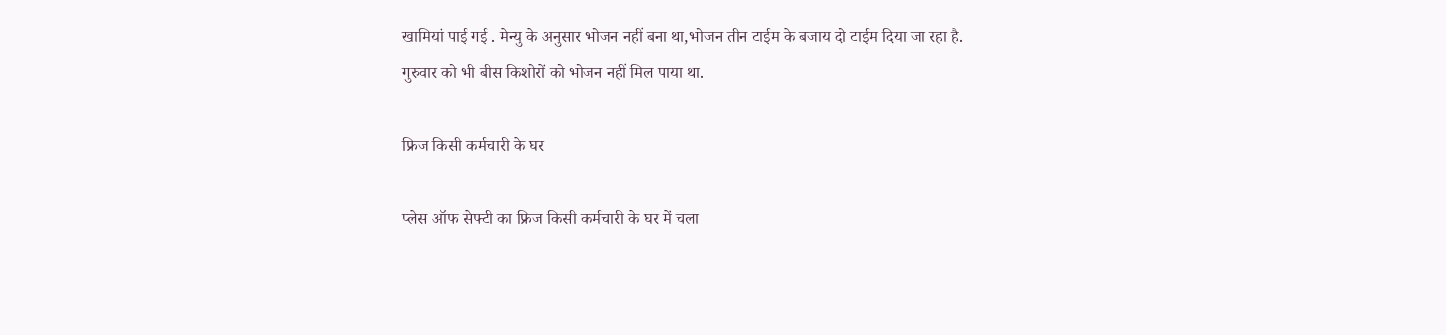खामियां पाई गई . मेन्यु के अनुसार भोजन नहीं बना था,भोजन तीन टाईम के बजाय दो टाईम दिया जा रहा है. गुरुवार को भी बीस किशोरों को भोजन नहीं मिल पाया था.

फ्रिज किसी कर्मचारी के घर

प्लेस ऑफ सेफ्टी का फ्रिज किसी कर्मचारी के घर में चला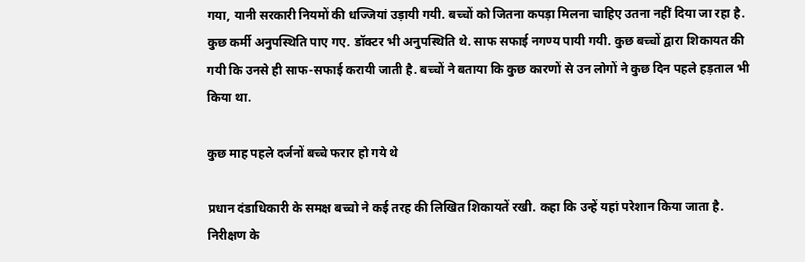गया, यानी सरकारी नियमों की धज्जियां उड़ायी गयी. बच्चों को जितना कपड़ा मिलना चाहिए उतना नहीं दिया जा रहा है. कुछ कर्मी अनुपस्थिति पाए गए. डॉक्टर भी अनुपस्थिति थे. साफ सफाई नगण्य पायी गयी. कुछ बच्चों द्वारा शिकायत की गयी कि उनसे ही साफ-सफाई करायी जाती है. बच्चों ने बताया कि कुछ कारणों से उन लोगों ने कुछ दिन पहले हड़ताल भी किया था.

कुछ माह पहले दर्जनों बच्चे फरार हो गये थे

प्रधान दंडाधिकारी के समक्ष बच्चो ने कई तरह की लिखित शिकायतें रखी. कहा कि उन्हें यहां परेशान किया जाता है. निरीक्षण के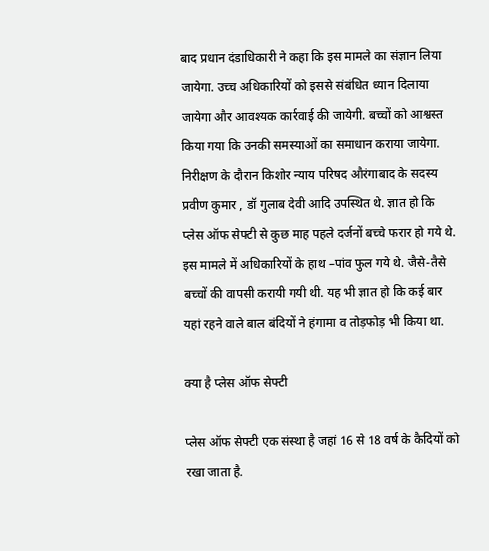बाद प्रधान दंडाधिकारी ने कहा कि इस मामले का संज्ञान लिया जायेगा. उच्च अधिकारियों को इससे संबंधित ध्यान दिलाया जायेगा और आवश्यक कार्रवाई की जायेगी. बच्चों को आश्वस्त किया गया कि उनकी समस्याओं का समाधान कराया जायेगा. निरीक्षण के दौरान किशोर न्याय परिषद औरंगाबाद के सदस्य प्रवीण कुमार , डॉ गुलाब देवी आदि उपस्थित थे. ज्ञात हो कि प्लेस ऑफ सेफ्टी से कुछ माह पहले दर्जनों बच्चे फरार हो गये थे. इस मामले में अधिकारियों के हाथ –पांव फुल गये थे. जैसे-तैसे बच्चों की वापसी करायी गयी थी. यह भी ज्ञात हो कि कई बार यहां रहने वाले बाल बंदियों ने हंगामा व तोड़फोड़ भी किया था.

क्या है प्लेस ऑफ सेफ्टी

प्लेस ऑफ सेफ्टी एक संस्था है जहां 16 से 18 वर्ष के कैदियों को रखा जाता है.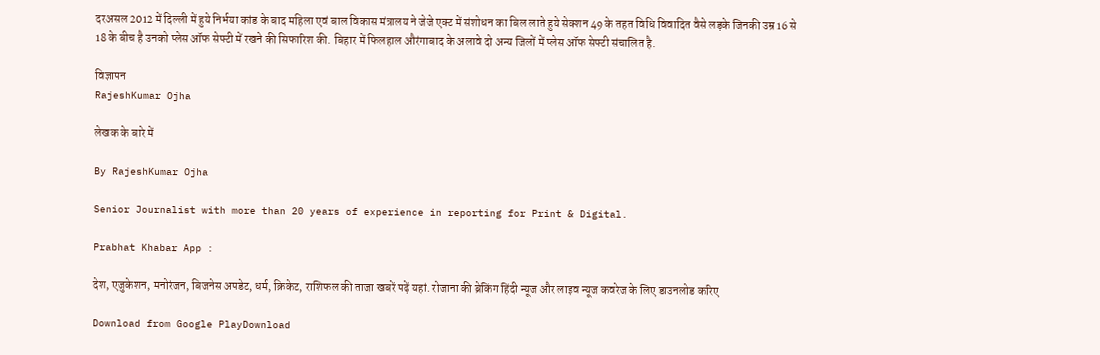दरअसल 2012 में दिल्ली में हुये निर्भया कांड के बाद महिला एवं बाल विकास मंत्रालय ने जेजे एक्ट में संशोधन का बिल लाते हुये सेक्शन 49 के तहत विधि विवादित वैसे लड़के जिनकी उम्र 16 से 18 के बीच है उनको प्लेस ऑफ सेफ्टी में रखने की सिफारिश की. बिहार में फिलहाल औरंगाबाद के अलावे दो अन्य जिलों में प्लेस ऑफ सेफ्टी संचालित है.

विज्ञापन
RajeshKumar Ojha

लेखक के बारे में

By RajeshKumar Ojha

Senior Journalist with more than 20 years of experience in reporting for Print & Digital.

Prabhat Khabar App :

देश, एजुकेशन, मनोरंजन, बिजनेस अपडेट, धर्म, क्रिकेट, राशिफल की ताजा खबरें पढ़ें यहां. रोजाना की ब्रेकिंग हिंदी न्यूज और लाइव न्यूज कवरेज के लिए डाउनलोड करिए

Download from Google PlayDownload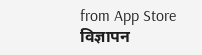from App Store
विज्ञापन